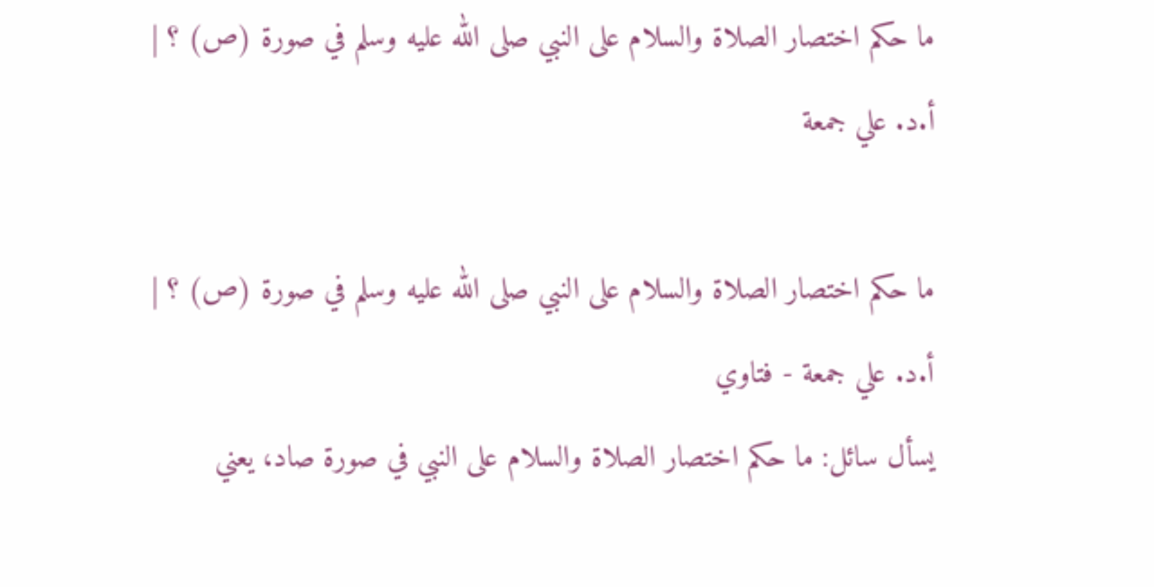ما حكم اختصار الصلاة والسلام على النبي صلى الله عليه وسلم في صورة (ص) ؟ | أ.د. علي جمعة

ما حكم اختصار الصلاة والسلام على النبي صلى الله عليه وسلم في صورة (ص) ؟ | أ.د. علي جمعة - فتاوي
يسأل سائل: ما حكم اختصار الصلاة والسلام على النبي في صورة صاد، يعني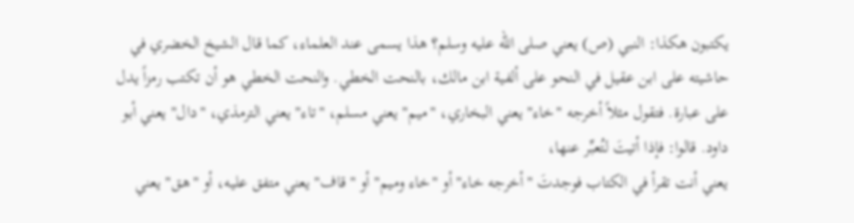يكتبون هكذا: النبي (ص) يعني صلى الله عليه وسلم؟ هذا يسمى عند العلماء، كما قال الشيخ الخضري في حاشيته على ابن عقيل في النحو على ألفية ابن مالك، بالنحت الخطي. والنحت الخطي هو أن تكتب رمزاً يدل على عبارة. فتقول مثلاً أخرجه "خاء" يعني البخاري، "ميم" يعني مسلم، "تاء" يعني الترمذي، "دال" يعني أبو داود. قالوا: فإذا أتيتَ لتُعبِّر عنها،
يعني أنت تقرأ في الكتاب فوجدتَ "أخرجه خاء" أو "خاء وميم" أو "قاف" يعني متفق عليه، أو "هق" يعني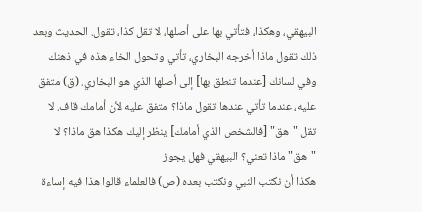البيهقي، وهكذا، فتأتي بها على أصلها، لا تقل كذا، تقول. الحديث وبعد ذلك تقول ماذا أخرجه البخاري، تأتي وتحول الخاء هذه في ذهنك وفي لسانك [عندما تنطق بها] إلى أصلها الذي هو البخاري. (ق) متفق عليه، عندما تأتي عندها تقول ماذا؟ متفق عليه لأن أمامك قاف. لا تقل "هق" [فالشخص الذي أمامك] ينظر إليك هكذا هق ماذا؟ لا "هق" ماذا تعني؟ البيهقي فهل يجوز
هكذا أن نكتب النبي ونكتب بعده (ص) فالعلماء قالوا هذا فيه إساءة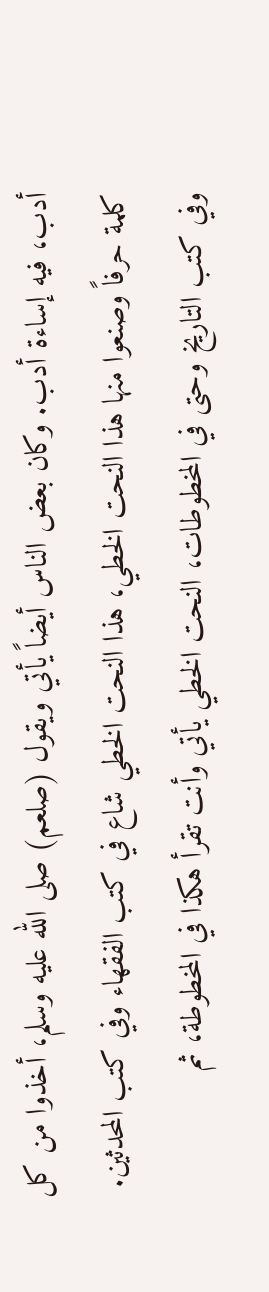أدب، فيه إساءة أدب. وكان بعض الناس أيضاً يأتي ويقول (صلعم) صلى الله عليه وسلم، أخذوا من كل كلمة حرفاً وصنعوا منها هذا النحت الخطي، هذا النحت الخطي شاع في كتب الفقهاء وفي كتب المحدثين. وفي كتب التاريخ وحتى في المخطوطات، النحت الخطي يأتي وأنت تقرأ هكذا في المخطوطة، ثم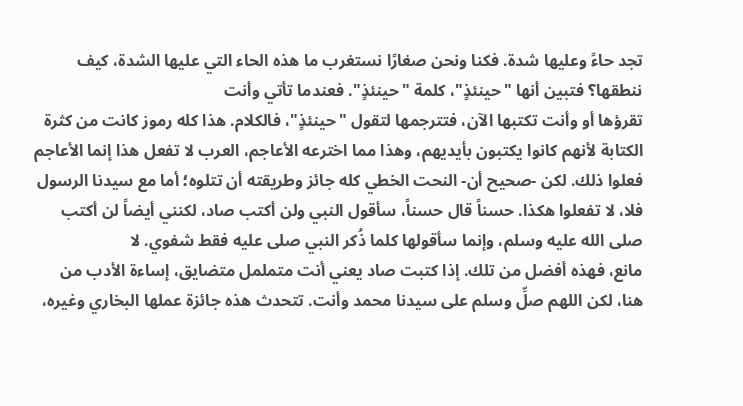تجد حاءً وعليها شدة. فكنا ونحن صغارًا نستغرب ما هذه الحاء التي عليها الشدة، كيف ننطقها؟ فتبين أنها "حينئذٍ"، كلمة "حينئذٍ". فعندما تأتي وأنت
تقرؤها أو وأنت تكتبها الآن، فتترجمها لتقول "حينئذٍ"، فالكلام. هذا كله رموز كانت من كثرة الكتابة لأنهم كانوا يكتبون بأيديهم، وهذا مما اخترعه الأعاجم، العرب لا تفعل هذا إنما الأعاجم فعلوا ذلك. لكن -صحيح أن- النحت الخطي كله جائز وطريقته أن تتلوه؛ أما مع سيدنا الرسول فلا، لا تفعلوا هكذا. حسناً قال حسناً، سأقول النبي ولن أكتب صاد، لكنني أيضاً لن أكتب صلى الله عليه وسلم، وإنما سأقولها كلما ذُكر النبي صلى عليه فقط شفوي. لا
مانع، فهذه أفضل من تلك. إذا كتبت صاد يعني أنت متململ متضايق، إساءة الأدب من هنا، لكن اللهم صلِّ وسلم على سيدنا محمد وأنت. تتحدث هذه جائزة عملها البخاري وغيره،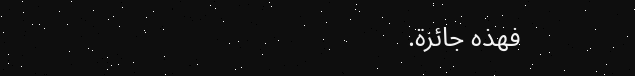فهذه جائزة.